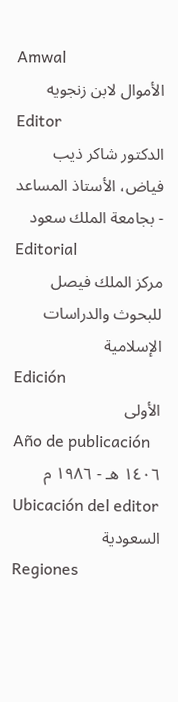Amwal
الأموال لابن زنجويه
Editor
الدكتور شاكر ذيب فياض، الأستاذ المساعد - بجامعة الملك سعود
Editorial
مركز الملك فيصل للبحوث والدراسات الإسلامية
Edición
الأولى
Año de publicación
١٤٠٦ هـ - ١٩٨٦ م
Ubicación del editor
السعودية
Regiones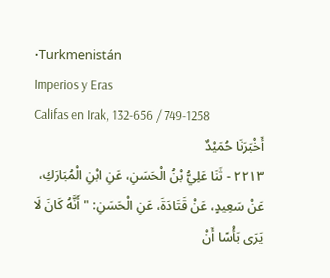•Turkmenistán
Imperios y Eras
Califas en Irak, 132-656 / 749-1258
أَخْبَرَنَا حُمَيْدٌ
٢٢١٣ - ثَنَا عَلِيُّ بْنُ الْحَسَنِ، عَنِ ابْنِ الْمُبَارَكِ، عَنْ سَعِيدٍ، عَنْ قَتَادَةَ، عَنِ الْحَسَنِ: " أَنَّهُ كَانَ لَا يَرَى بَأْسًا أَنْ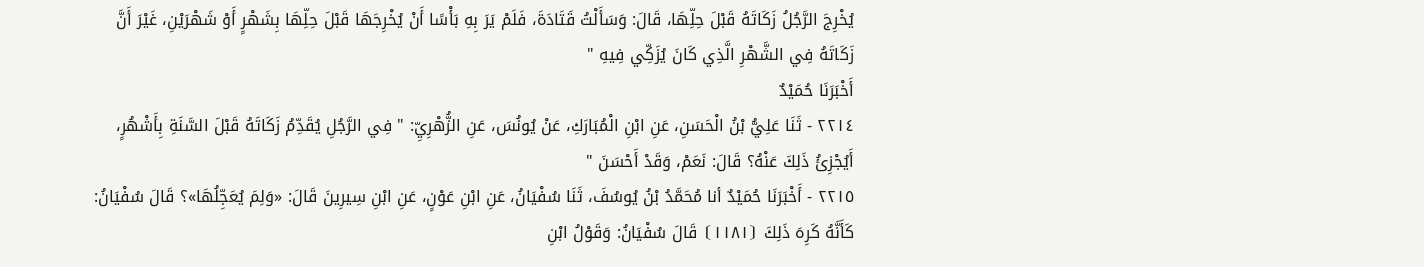يُخْرِجَ الرَّجُلُ زَكَاتَهُ قَبْلَ حِلِّهَا، قَالَ: وَسَأَلْتُ قَتَادَةَ، فَلَمْ يَرَ بِهِ بَأْسًا أَنْ يُخْرِجَهَا قَبْلَ حِلِّهَا بِشَهْرٍ أَوْ شَهْرَيْنِ، غَيْرَ أَنَّ زَكَاتَهُ فِي الشَّهْرِ الَّذِي كَانَ يُزَكِّي فِيهِ "
أَخْبَرَنَا حُمَيْدٌ
٢٢١٤ - ثَنَا عَلِيُّ بْنُ الْحَسَنِ، عَنِ ابْنِ الْمُبَارَكِ، عَنْ يُونُسَ، عَنِ الزُّهْرِيِّ: " فِي الرَّجُلِ يُقَدِّمُ زَكَاتَهُ قَبْلَ السَّنَةِ بِأَشْهُرٍ، أَيُجْزِئُ ذَلِكَ عَنْهُ؟ قَالَ: نَعَمْ، وَقَدْ أَحْسَنَ "
٢٢١٥ - أَخْبَرَنَا حُمَيْدٌ أنا مُحَمَّدُ بْنُ يُوسُفَ، ثَنَا سُفْيَانُ، عَنِ ابْنِ عَوْنٍ، عَنِ ابْنِ سِيرِينَ قَالَ: «وَلِمَ يُعَجِّلُهَا»؟ قَالَ سُفْيَانُ: كَأَنَّهُ كَرِهَ ذَلِكَ ⦗١١٨١⦘ قَالَ سُفْيَانُ: وَقَوْلُ ابْنِ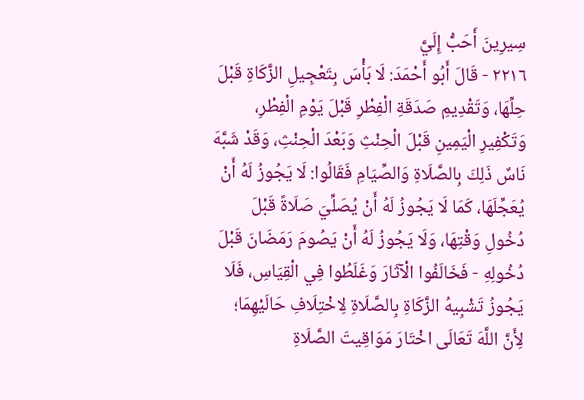سِيرِينَ أَحَبُّ إِلَيَّ
٢٢١٦ - قَالَ أَبُو أَحْمَدَ: لَا بَأْسَ بِتَعْجِيلِ الزَّكَاةِ قَبْلَ حِلِّهَا، وَتَقْدِيمِ صَدَقَةِ الْفِطْرِ قَبْلَ يَوْمِ الْفِطْرِ، وَتَكْفِيرِ الْيَمِينِ قَبْلَ الْحِنْثِ وَبَعْدَ الْحِنْثِ، وَقَدْ شَبَّهَ نَاسٌ ذَلِكَ بِالصَّلَاةِ وَالصِّيَامِ فَقَالُوا: لَا يَجُوزُ لَهُ أَنْ يُعَجِّلَهَا، كَمَا لَا يَجُوزُ لَهُ أَنْ يُصَلِّيَ صَلَاةً قَبْلَ دُخُولِ وَقْتِهَا، وَلَا يَجُوزُ لَهُ أَنْ يَصُومَ رَمَضَانَ قَبْلَ دُخُولِهِ - فَخَالَفُوا الْآثَارَ وَغَلَطُوا فِي الْقِيَاسِ، فَلَا يَجُوزُ تَشْبِيهُ الزَّكَاةِ بِالصَّلَاةِ لِاخْتِلَافِ حَالَيْهِمَا؛ لِأَنَّ اللَّهَ تَعَالَى اخْتَارَ مَوَاقِيتَ الصَّلَاةِ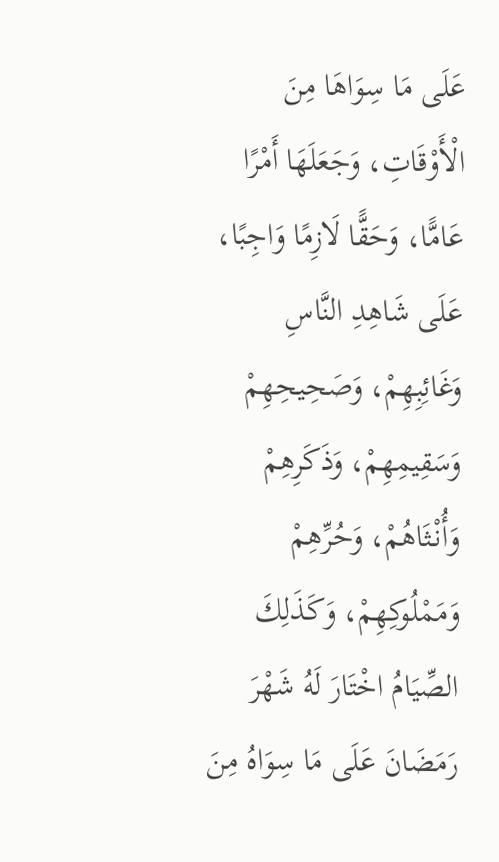عَلَى مَا سِوَاهَا مِنَ الْأَوْقَاتِ، وَجَعَلَهَا أَمْرًا عَامًّا، وَحَقًّا لَازِمًا وَاجِبًا، عَلَى شَاهِدِ النَّاسِ وَغَائِبِهِمْ، وَصَحِيحِهِمْ وَسَقِيمِهِمْ، وَذَكَرِهِمْ وَأُنْثَاهُمْ، وَحُرِّهِمْ وَمَمْلُوكِهِمْ، وَكَذَلِكَ الصِّيَامُ اخْتَارَ لَهُ شَهْرَ رَمَضَانَ عَلَى مَا سِوَاهُ مِنَ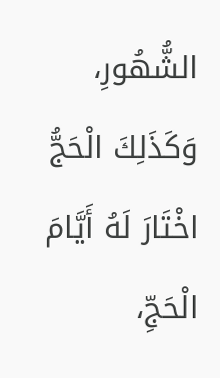الشُّهُورِ، وَكَذَلِكَ الْحَجُّ اخْتَارَ لَهُ أَيَّامَ الْحَجِّ،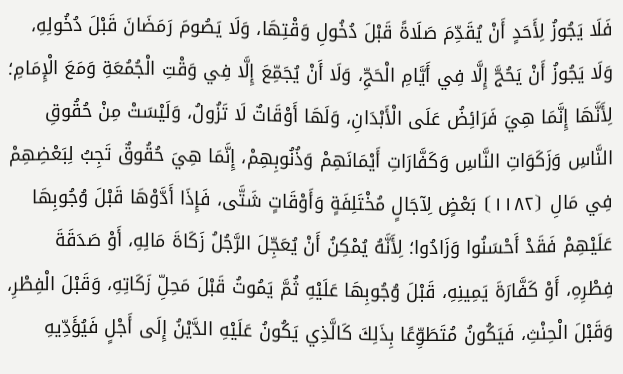فَلَا يَجُوزُ لِأَحَدٍ أَنْ يُقَدِّمَ صَلَاةً قَبْلَ دُخُولِ وَقْتِهَا، وَلَا يَصُومَ رَمَضَانَ قَبْلَ دُخُولِهِ، وَلَا يَجُوزُ أَنْ يَحُجَّ إِلَّا فِي أَيَّامِ الْحَجِّ، وَلَا أَنْ يُجَمِّعَ إِلَّا فِي وَقْتِ الْجُمُعَةِ وَمَعَ الْإِمَامِ؛ لِأَنَّهَا إِنَّمَا هِيَ فَرَائِضُ عَلَى الْأَبْدَانِ، وَلَهَا أَوْقَاتٌ لَا تَزُولُ، وَلَيْسَتْ مِنْ حُقُوقِ النَّاسِ وَزَكَوَاتِ النَّاسِ وَكَفَّارَاتِ أَيْمَانَهِمْ وَذُنُوبِهِمْ، إِنَّمَا هِيَ حُقُوقٌ تَجِبُ لِبَعْضِهِمْ فِي مَالِ ⦗١١٨٢⦘ بَعْضٍ لِآجَالٍ مُخْتَلِفَةٍ وَأَوْقَاتٍ شَتَّى، فَإِذَا أَدَّوْهَا قَبْلَ وُجُوبِهَا عَلَيْهِمْ فَقَدْ أَحْسَنُوا وَزَادُوا؛ لِأَنَّهُ يُمْكِنُ أَنْ يُعَجِّلَ الرَّجُلُ زَكَاةَ مَالِهِ، أَوْ صَدَقَةَ فِطْرِهِ، أَوْ كَفَّارَةَ يَمِينِهِ، قَبْلَ وُجُوبِهَا عَلَيْهِ ثُمَّ يَمُوتُ قَبْلَ مَحِلِّ زَكَاتِهِ، وَقَبْلَ الْفِطْرِ، وَقَبْلَ الْحِنْثِ، فَيَكُونُ مُتَطَوِّعًا بِذَلِكَ كَالَّذِي يَكُونُ عَلَيْهِ الدَّيْنُ إِلَى أَجْلٍ فَيُؤَدِّيهِ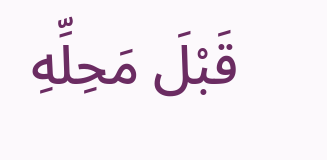قَبْلَ مَحِلِّهِ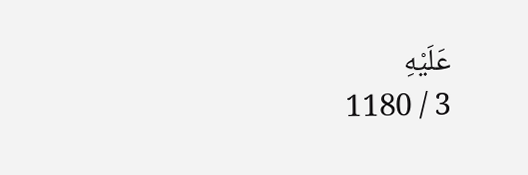عَلَيْهِ
3 / 1180